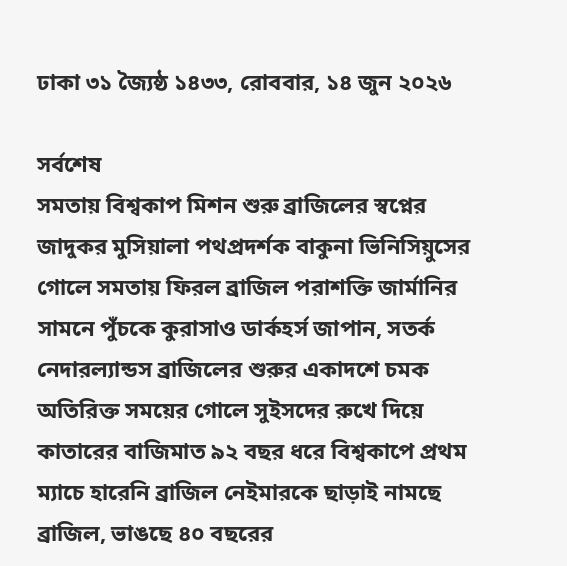ঢাকা ৩১ জ্যৈষ্ঠ ১৪৩৩, রোববার, ১৪ জুন ২০২৬

সর্বশেষ
সমতায় বিশ্বকাপ মিশন শুরু ব্রাজিলের স্বপ্নের জাদুকর মুসিয়ালা পথপ্রদর্শক বাকুনা ভিনিসিয়ুসের গোলে সমতায় ফিরল ব্রাজিল পরাশক্তি জার্মানির সামনে পুঁচকে কুরাসাও ডার্কহর্স জাপান, সতর্ক নেদারল্যান্ডস ব্রাজিলের শুরুর একাদশে চমক অতিরিক্ত সময়ের গোলে সুইসদের রুখে দিয়ে কাতারের বাজিমাত ৯২ বছর ধরে বিশ্বকাপে প্রথম ম্যাচে হারেনি ব্রাজিল নেইমারকে ছাড়াই নামছে ব্রাজিল, ভাঙছে ৪০ বছরের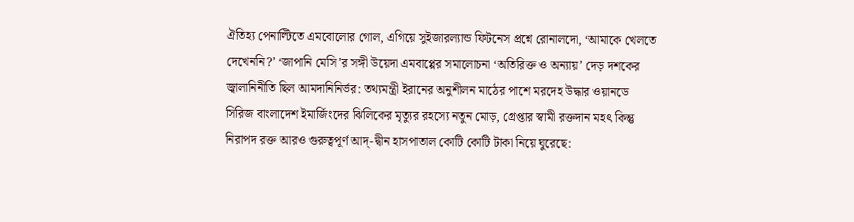ঐতিহ্য পেনাল্টিতে এমবোলোর গোল, এগিয়ে সুইজারল্যান্ড ফিটনেস প্রশ্নে রোনালদো, ‘আমাকে খেলতে দেখেননি?’ ‘জাপানি মেসি’র সঙ্গী উয়েদা এমবাপ্পের সমালোচনা ‘অতিরিক্ত ও অন্যায়’ দেড় দশকের জ্বালানিনীতি ছিল আমদানিনির্ভর: তথ্যমন্ত্রী ইরানের অনুশীলন মাঠের পাশে মরদেহ উদ্ধার ওয়ানডে সিরিজ বাংলাদেশ ইমার্জিংদের ঝিলিকের মৃত্যুর রহস্যে নতুন মোড়, গ্রেপ্তার স্বামী রক্তদান মহৎ কিন্তু নিরাপদ রক্ত আরও গুরুত্বপূর্ণ আদ্-দ্বীন হাসপাতাল কোটি কোটি টাকা নিয়ে ঘুরেছে: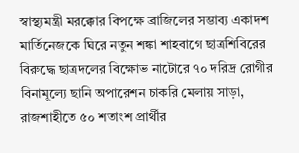স্বাস্থ্যমন্ত্রী মরক্কোর বিপক্ষে ব্রাজিলের সম্ভাব্য একাদশ মার্তিনেজকে ঘিরে নতুন শঙ্কা শাহবাগে ছাত্রশিবিরের বিরুদ্ধে ছাত্রদলের বিক্ষোভ নাটোরে ৭০ দরিদ্র রোগীর বিনামূল্যে ছানি অপারেশন চাকরি মেলায় সাড়া, রাজশাহীতে ৫০ শতাংশ প্রার্থীর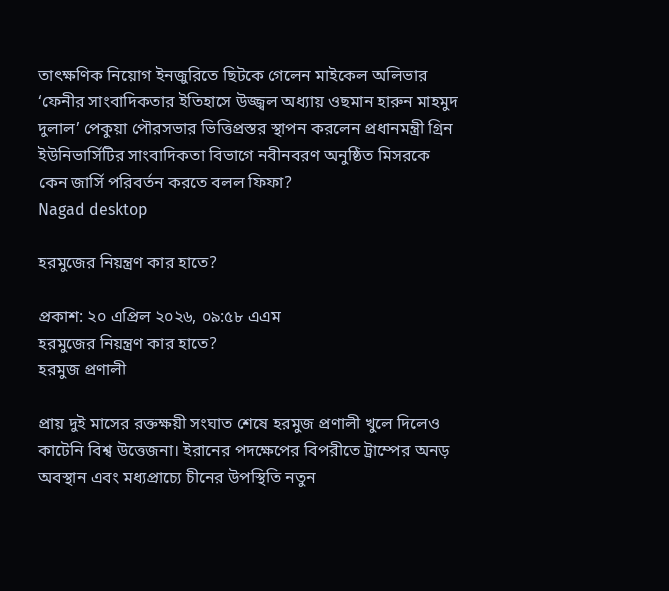তাৎক্ষণিক নিয়োগ ইনজুরিতে ছিটকে গেলেন মাইকেল অলিভার ‘ফেনীর সাংবাদিকতার ইতিহাসে উজ্জ্বল অধ্যায় ওছমান হারুন মাহমুদ দুলাল’ পেকুয়া পৌরসভার ভিত্তিপ্রস্তর স্থাপন করলেন প্রধানমন্ত্রী গ্রিন ইউনিভার্সিটির সাংবাদিকতা বিভাগে নবীনবরণ অনুষ্ঠিত মিসরকে কেন জার্সি পরিবর্তন করতে বলল ফিফা?
Nagad desktop

হরমুজের নিয়ন্ত্রণ কার হাতে?

প্রকাশ: ২০ এপ্রিল ২০২৬, ০৯:৫৮ এএম
হরমুজের নিয়ন্ত্রণ কার হাতে?
হরমুজ প্রণালী

প্রায় দুই মাসের রক্তক্ষয়ী সংঘাত শেষে হরমুজ প্রণালী খুলে দিলেও কাটেনি বিশ্ব উত্তেজনা। ইরানের পদক্ষেপের বিপরীতে ট্রাম্পের অনড় অবস্থান এবং মধ্যপ্রাচ্যে চীনের উপস্থিতি নতুন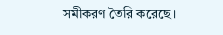সমীকরণ তৈরি করেছে।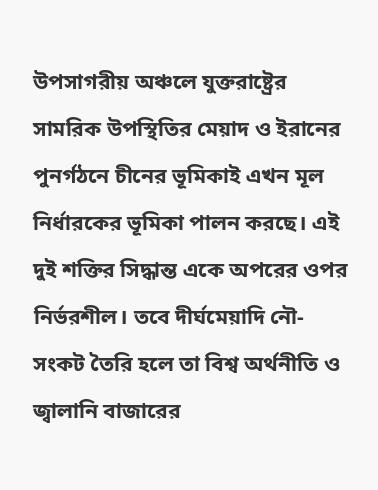উপসাগরীয় অঞ্চলে যুক্তরাষ্ট্রের সামরিক উপস্থিতির মেয়াদ ও ইরানের পুনর্গঠনে চীনের ভূমিকাই এখন মূল নির্ধারকের ভূমিকা পালন করছে। এই দুই শক্তির সিদ্ধান্ত একে অপরের ওপর নির্ভরশীল। তবে দীর্ঘমেয়াদি নৌ-সংকট তৈরি হলে তা বিশ্ব অর্থনীতি ও জ্বালানি বাজারের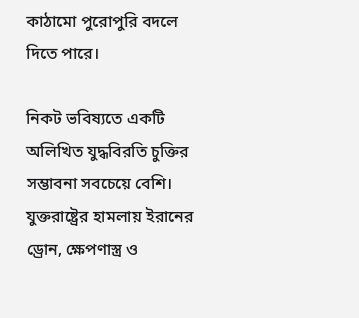কাঠামো পুরোপুরি বদলে দিতে পারে।

নিকট ভবিষ্যতে একটি অলিখিত যুদ্ধবিরতি চুক্তির সম্ভাবনা সবচেয়ে বেশি। যুক্তরাষ্ট্রের হামলায় ইরানের ড্রোন, ক্ষেপণাস্ত্র ও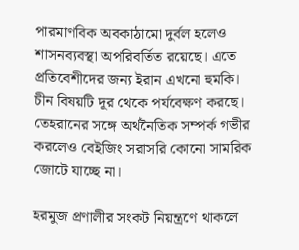পারমাণবিক অবকাঠামো দুর্বল হলেও শাসনব্যবস্থা অপরিবর্তিত রয়েছে। এতে প্রতিবেশীদের জন্য ইরান এখনো হুমকি। চীন বিষয়টি দূর থেকে পর্যবেক্ষণ করছে। তেহরানের সঙ্গে অর্থনৈতিক সম্পর্ক গভীর করলেও বেইজিং সরাসরি কোনো সামরিক জোটে যাচ্ছে না।

হরমুজ প্রণালীর সংকট নিয়ন্ত্রণে থাকলে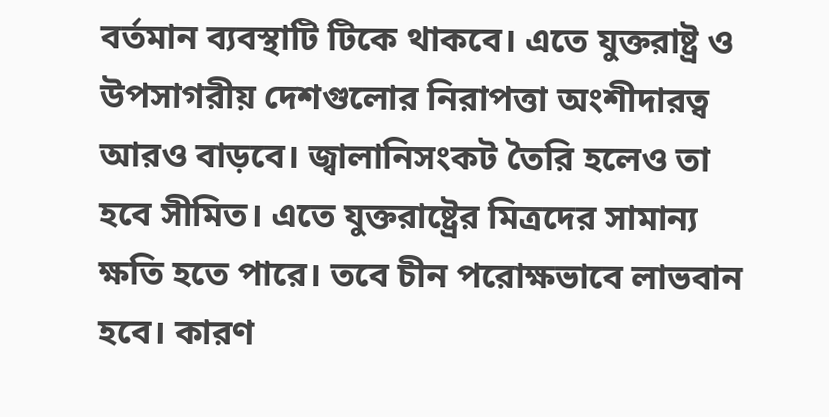বর্তমান ব্যবস্থাটি টিকে থাকবে। এতে যুক্তরাষ্ট্র ও উপসাগরীয় দেশগুলোর নিরাপত্তা অংশীদারত্ব আরও বাড়বে। জ্বালানিসংকট তৈরি হলেও তা হবে সীমিত। এতে যুক্তরাষ্ট্রের মিত্রদের সামান্য ক্ষতি হতে পারে। তবে চীন পরোক্ষভাবে লাভবান হবে। কারণ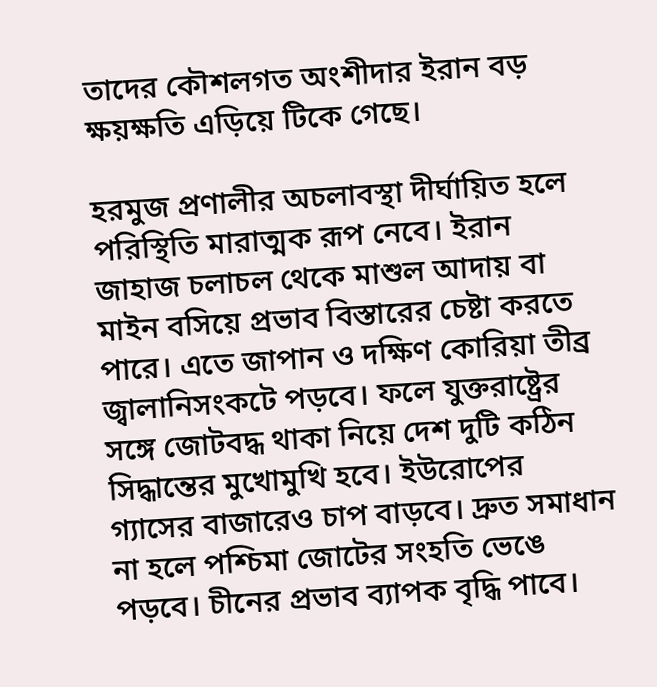তাদের কৌশলগত অংশীদার ইরান বড় ক্ষয়ক্ষতি এড়িয়ে টিকে গেছে।

হরমুজ প্রণালীর অচলাবস্থা দীর্ঘায়িত হলে পরিস্থিতি মারাত্মক রূপ নেবে। ইরান জাহাজ চলাচল থেকে মাশুল আদায় বা মাইন বসিয়ে প্রভাব বিস্তারের চেষ্টা করতে পারে। এতে জাপান ও দক্ষিণ কোরিয়া তীব্র জ্বালানিসংকটে পড়বে। ফলে যুক্তরাষ্ট্রের সঙ্গে জোটবদ্ধ থাকা নিয়ে দেশ দুটি কঠিন সিদ্ধান্তের মুখোমুখি হবে। ইউরোপের গ্যাসের বাজারেও চাপ বাড়বে। দ্রুত সমাধান না হলে পশ্চিমা জোটের সংহতি ভেঙে পড়বে। চীনের প্রভাব ব্যাপক বৃদ্ধি পাবে।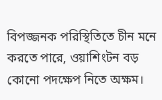বিপজ্জনক পরিস্থিতিতে চীন মনে করতে পারে, ওয়াশিংটন বড় কোনো পদক্ষেপ নিতে অক্ষম।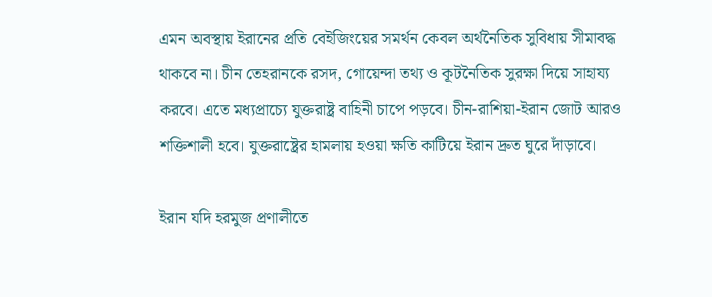এমন অবস্থায় ইরানের প্রতি বেইজিংয়ের সমর্থন কেবল অর্থনৈতিক সুবিধায় সীমাবদ্ধ থাকবে না। চীন তেহরানকে রসদ, গোয়েন্দা তথ্য ও কূটনৈতিক সুরক্ষা দিয়ে সাহায্য করবে। এতে মধ্যপ্রাচ্যে যুক্তরাষ্ট্র বাহিনী চাপে পড়বে। চীন-রাশিয়া-ইরান জোট আরও শক্তিশালী হবে। যুক্তরাষ্ট্রের হামলায় হওয়া ক্ষতি কাটিয়ে ইরান দ্রুত ঘুরে দাঁড়াবে।

ইরান যদি হরমুজ প্রণালীতে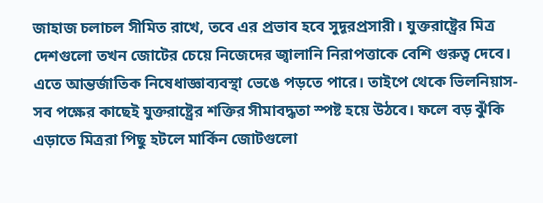জাহাজ চলাচল সীমিত রাখে, তবে এর প্রভাব হবে সুদূরপ্রসারী। যুক্তরাষ্ট্রের মিত্র দেশগুলো তখন জোটের চেয়ে নিজেদের জ্বালানি নিরাপত্তাকে বেশি গুরুত্ব দেবে। এতে আন্তর্জাতিক নিষেধাজ্ঞাব্যবস্থা ভেঙে পড়তে পারে। তাইপে থেকে ভিলনিয়াস- সব পক্ষের কাছেই যুক্তরাষ্ট্রের শক্তির সীমাবদ্ধতা স্পষ্ট হয়ে উঠবে। ফলে বড় ঝুঁকি এড়াতে মিত্ররা পিছু হটলে মার্কিন জোটগুলো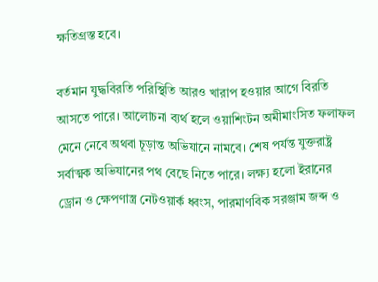ক্ষতিগ্রস্ত হবে।

বর্তমান যুদ্ধবিরতি পরিস্থিতি আরও খারাপ হওয়ার আগে বিরতি আসতে পারে। আলোচনা ব্যর্থ হলে ওয়াশিংটন অমীমাংসিত ফলাফল মেনে নেবে অথবা চূড়ান্ত অভিযানে নামবে। শেষ পর্যন্ত যুক্তরাষ্ট্র সর্বাত্মক অভিযানের পথ বেছে নিতে পারে। লক্ষ্য হলো ইরানের ড্রোন ও ক্ষেপণাস্ত্র নেটওয়ার্ক ধ্বংস, পারমাণবিক সরঞ্জাম জব্দ ও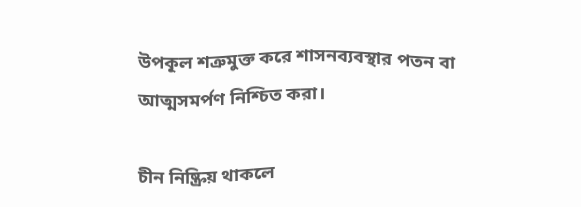উপকূল শত্রুমুক্ত করে শাসনব্যবস্থার পতন বা আত্মসমর্পণ নিশ্চিত করা।

চীন নিষ্ক্রিয় থাকলে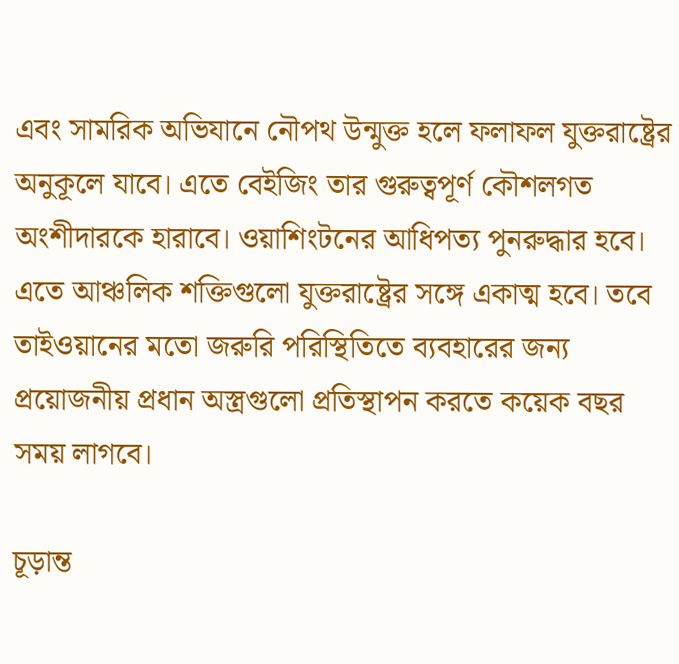এবং সামরিক অভিযানে নৌপথ উন্মুক্ত হলে ফলাফল যুক্তরাষ্ট্রের অনুকূলে যাবে। এতে বেইজিং তার গুরুত্বপূর্ণ কৌশলগত অংশীদারকে হারাবে। ওয়াশিংটনের আধিপত্য পুনরুদ্ধার হবে। এতে আঞ্চলিক শক্তিগুলো যুক্তরাষ্ট্রের সঙ্গে একাত্ম হবে। তবে তাইওয়ানের মতো জরুরি পরিস্থিতিতে ব্যবহারের জন্য প্রয়োজনীয় প্রধান অস্ত্রগুলো প্রতিস্থাপন করতে কয়েক বছর সময় লাগবে।

চূড়ান্ত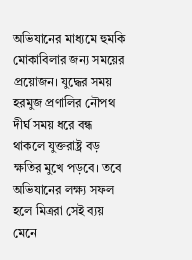অভিযানের মাধ্যমে হুমকি মোকাবিলার জন্য সময়ের প্রয়োজন। যুদ্ধের সময় হরমুজ প্রণালির নৌপথ দীর্ঘ সময় ধরে বন্ধ থাকলে যুক্তরাষ্ট্র বড় ক্ষতির মুখে পড়বে। তবে অভিযানের লক্ষ্য সফল হলে মিত্ররা সেই ব্যয় মেনে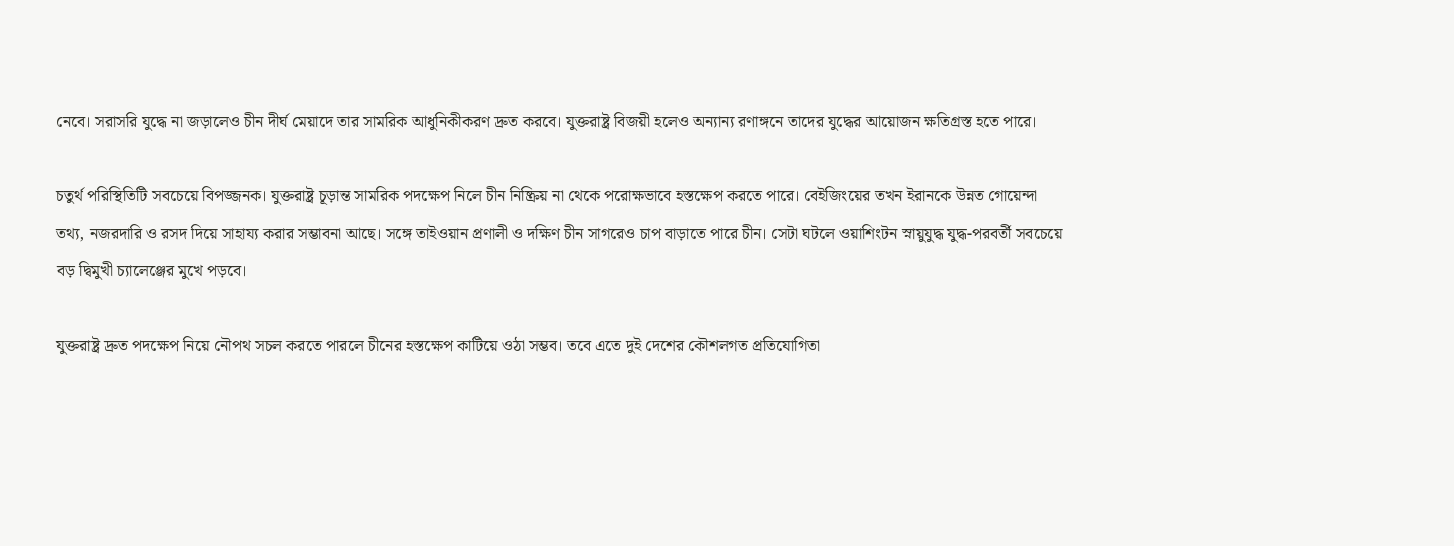নেবে। সরাসরি যুদ্ধে না জড়ালেও চীন দীর্ঘ মেয়াদে তার সামরিক আধুনিকীকরণ দ্রুত করবে। যুক্তরাষ্ট্র বিজয়ী হলেও অন্যান্য রণাঙ্গনে তাদের যুদ্ধের আয়োজন ক্ষতিগ্রস্ত হতে পারে।

চতুর্থ পরিস্থিতিটি সবচেয়ে বিপজ্জনক। যুক্তরাষ্ট্র চূড়ান্ত সামরিক পদক্ষেপ নিলে চীন নিষ্ক্রিয় না থেকে পরোক্ষভাবে হস্তক্ষেপ করতে পারে। বেইজিংয়ের তখন ইরানকে উন্নত গোয়েন্দা তথ্য, নজরদারি ও রসদ দিয়ে সাহায্য করার সম্ভাবনা আছে। সঙ্গে তাইওয়ান প্রণালী ও দক্ষিণ চীন সাগরেও চাপ বাড়াতে পারে চীন। সেটা ঘটলে ওয়াশিংটন স্নায়ুযুদ্ধ যুদ্ধ-পরবর্তী সবচেয়ে বড় দ্বিমুখী চ্যালেঞ্জের মুখে পড়বে।

যুক্তরাষ্ট্র দ্রুত পদক্ষেপ নিয়ে নৌপথ সচল করতে পারলে চীনের হস্তক্ষেপ কাটিয়ে ওঠা সম্ভব। তবে এতে দুই দেশের কৌশলগত প্রতিযোগিতা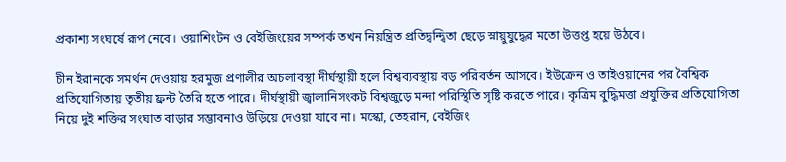প্রকাশ্য সংঘর্ষে রূপ নেবে। ওয়াশিংটন ও বেইজিংয়ের সম্পর্ক তখন নিয়ন্ত্রিত প্রতিদ্বন্দ্বিতা ছেড়ে স্নায়ুযুদ্ধের মতো উত্তপ্ত হয়ে উঠবে।

চীন ইরানকে সমর্থন দেওয়ায় হরমুজ প্রণালীর অচলাবস্থা দীর্ঘস্থায়ী হলে বিশ্বব্যবস্থায় বড় পরিবর্তন আসবে। ইউক্রেন ও তাইওয়ানের পর বৈশ্বিক প্রতিযোগিতায় তৃতীয় ফ্রন্ট তৈরি হতে পারে। দীর্ঘস্থায়ী জ্বালানিসংকট বিশ্বজুড়ে মন্দা পরিস্থিতি সৃষ্টি করতে পারে। কৃত্রিম বুদ্ধিমত্তা প্রযুক্তির প্রতিযোগিতা নিয়ে দুই শক্তির সংঘাত বাড়ার সম্ভাবনাও উড়িয়ে দেওয়া যাবে না। মস্কো, তেহরান, বেইজিং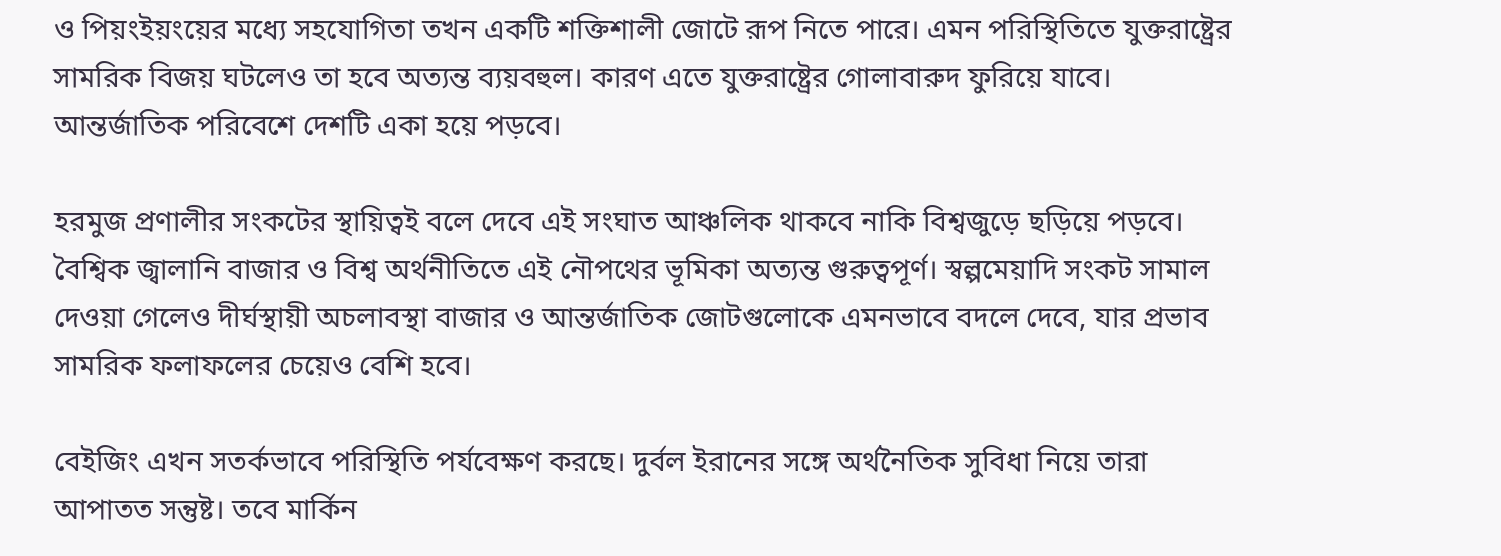ও পিয়ংইয়ংয়ের মধ্যে সহযোগিতা তখন একটি শক্তিশালী জোটে রূপ নিতে পারে। এমন পরিস্থিতিতে যুক্তরাষ্ট্রের সামরিক বিজয় ঘটলেও তা হবে অত্যন্ত ব্যয়বহুল। কারণ এতে যুক্তরাষ্ট্রের গোলাবারুদ ফুরিয়ে যাবে। আন্তর্জাতিক পরিবেশে দেশটি একা হয়ে পড়বে।

হরমুজ প্রণালীর সংকটের স্থায়িত্বই বলে দেবে এই সংঘাত আঞ্চলিক থাকবে নাকি বিশ্বজুড়ে ছড়িয়ে পড়বে। বৈশ্বিক জ্বালানি বাজার ও বিশ্ব অর্থনীতিতে এই নৌপথের ভূমিকা অত্যন্ত গুরুত্বপূর্ণ। স্বল্পমেয়াদি সংকট সামাল দেওয়া গেলেও দীর্ঘস্থায়ী অচলাবস্থা বাজার ও আন্তর্জাতিক জোটগুলোকে এমনভাবে বদলে দেবে, যার প্রভাব সামরিক ফলাফলের চেয়েও বেশি হবে।

বেইজিং এখন সতর্কভাবে পরিস্থিতি পর্যবেক্ষণ করছে। দুর্বল ইরানের সঙ্গে অর্থনৈতিক সুবিধা নিয়ে তারা আপাতত সন্তুষ্ট। তবে মার্কিন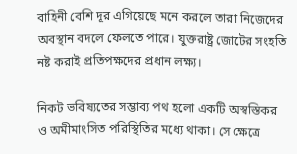বাহিনী বেশি দূর এগিয়েছে মনে করলে তারা নিজেদের অবস্থান বদলে ফেলতে পারে। যুক্তরাষ্ট্র জোটের সংহতি নষ্ট করাই প্রতিপক্ষদের প্রধান লক্ষ্য।

নিকট ভবিষ্যতের সম্ভাব্য পথ হলো একটি অস্বস্তিকর ও অমীমাংসিত পরিস্থিতির মধ্যে থাকা। সে ক্ষেত্রে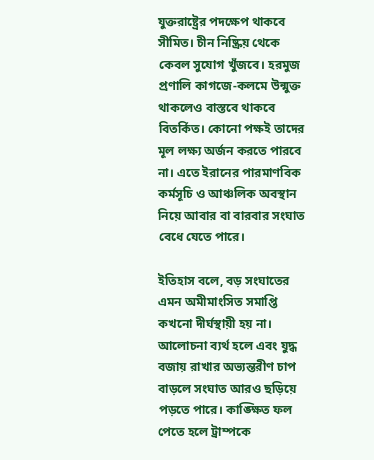যুক্তরাষ্ট্রের পদক্ষেপ থাকবে সীমিত। চীন নিষ্ক্রিয় থেকে কেবল সুযোগ খুঁজবে। হরমুজ প্রণালি কাগজে-কলমে উন্মুক্ত থাকলেও বাস্তবে থাকবে বিতর্কিত। কোনো পক্ষই তাদের মূল লক্ষ্য অর্জন করতে পারবে না। এতে ইরানের পারমাণবিক কর্মসূচি ও আঞ্চলিক অবস্থান নিয়ে আবার বা বারবার সংঘাত বেধে যেতে পারে।

ইতিহাস বলে, বড় সংঘাতের এমন অমীমাংসিত সমাপ্তি কখনো দীর্ঘস্থায়ী হয় না। আলোচনা ব্যর্থ হলে এবং যুদ্ধ বজায় রাখার অভ্যন্তরীণ চাপ বাড়লে সংঘাত আরও ছড়িয়ে পড়তে পারে। কাঙ্ক্ষিত ফল পেতে হলে ট্রাম্পকে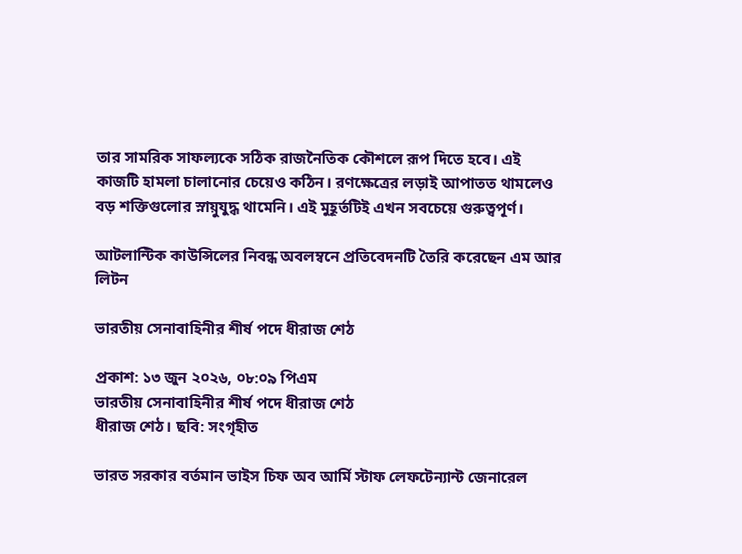তার সামরিক সাফল্যকে সঠিক রাজনৈতিক কৌশলে রূপ দিতে হবে। এই কাজটি হামলা চালানোর চেয়েও কঠিন। রণক্ষেত্রের লড়াই আপাতত থামলেও বড় শক্তিগুলোর স্নায়ুযুদ্ধ থামেনি। এই মুহূর্তটিই এখন সবচেয়ে গুরুত্বপূর্ণ।

আটলান্টিক কাউন্সিলের নিবন্ধ অবলম্বনে প্রতিবেদনটি তৈরি করেছেন এম আর লিটন

ভারতীয় সেনাবাহিনীর শীর্ষ পদে ধীরাজ শেঠ

প্রকাশ: ১৩ জুন ২০২৬, ০৮:০৯ পিএম
ভারতীয় সেনাবাহিনীর শীর্ষ পদে ধীরাজ শেঠ
ধীরাজ শেঠ। ছবি: সংগৃহীত

ভারত সরকার বর্তমান ভাইস চিফ অব আর্মি স্টাফ লেফটেন্যান্ট জেনারেল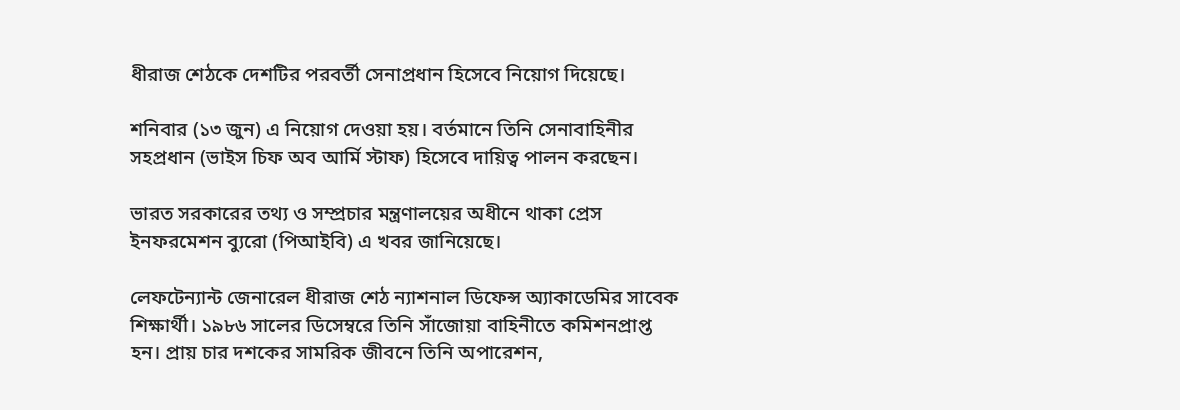ধীরাজ শেঠকে দেশটির পরবর্তী সেনাপ্রধান হিসেবে নিয়োগ দিয়েছে।

শনিবার (১৩ জুন) এ নিয়োগ দেওয়া হয়। বর্তমানে তিনি সেনাবাহিনীর সহপ্রধান (ভাইস চিফ অব আর্মি স্টাফ) হিসেবে দায়িত্ব পালন করছেন।

ভারত সরকারের তথ্য ও সম্প্রচার মন্ত্রণালয়ের অধীনে থাকা প্রেস ইনফরমেশন ব্যুরো (পিআইবি) এ খবর জানিয়েছে।

লেফটেন্যান্ট জেনারেল ধীরাজ শেঠ ন্যাশনাল ডিফেন্স অ্যাকাডেমির সাবেক শিক্ষার্থী। ১৯৮৬ সালের ডিসেম্বরে তিনি সাঁজোয়া বাহিনীতে কমিশনপ্রাপ্ত হন। প্রায় চার দশকের সামরিক জীবনে তিনি অপারেশন,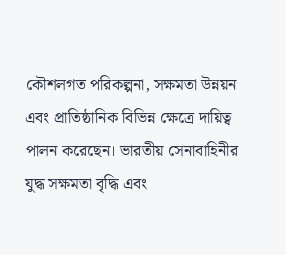কৌশলগত পরিকল্পনা, সক্ষমতা উন্নয়ন এবং প্রাতিষ্ঠানিক বিভিন্ন ক্ষেত্রে দায়িত্ব পালন করেছেন। ভারতীয় সেনাবাহিনীর যুদ্ধ সক্ষমতা বৃদ্ধি এবং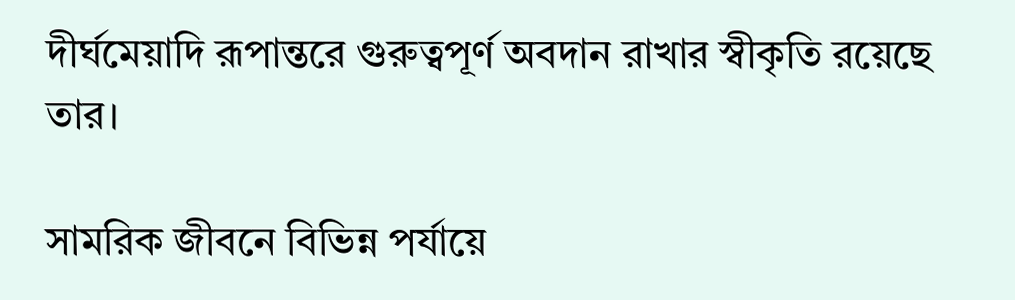দীর্ঘমেয়াদি রূপান্তরে গুরুত্বপূর্ণ অবদান রাখার স্বীকৃতি রয়েছে তার।

সামরিক জীবনে বিভিন্ন পর্যায়ে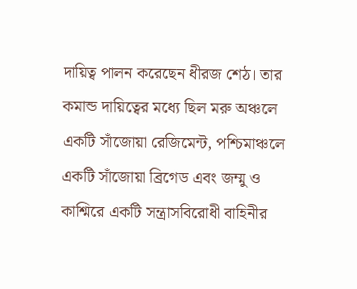দায়িত্ব পালন করেছেন ধীরজ শেঠ। তার কমান্ড দায়িত্বের মধ্যে ছিল মরু অঞ্চলে একটি সাঁজোয়া রেজিমেন্ট, পশ্চিমাঞ্চলে একটি সাঁজোয়া ব্রিগেড এবং জম্মু ও কাশ্মিরে একটি সন্ত্রাসবিরোধী বাহিনীর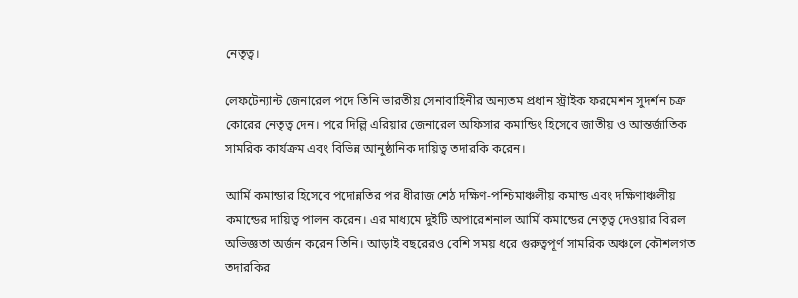নেতৃত্ব।

লেফটেন্যান্ট জেনারেল পদে তিনি ভারতীয় সেনাবাহিনীর অন্যতম প্রধান স্ট্রাইক ফরমেশন সুদর্শন চক্র কোরের নেতৃত্ব দেন। পরে দিল্লি এরিয়ার জেনারেল অফিসার কমান্ডিং হিসেবে জাতীয় ও আন্তর্জাতিক সামরিক কার্যক্রম এবং বিভিন্ন আনুষ্ঠানিক দায়িত্ব তদারকি করেন।

আর্মি কমান্ডার হিসেবে পদোন্নতির পর ধীরাজ শেঠ দক্ষিণ-পশ্চিমাঞ্চলীয় কমান্ড এবং দক্ষিণাঞ্চলীয় কমান্ডের দায়িত্ব পালন করেন। এর মাধ্যমে দুইটি অপারেশনাল আর্মি কমান্ডের নেতৃত্ব দেওয়ার বিরল অভিজ্ঞতা অর্জন করেন তিনি। আড়াই বছরেরও বেশি সময় ধরে গুরুত্বপূর্ণ সামরিক অঞ্চলে কৌশলগত তদারকির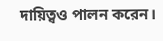দায়িত্বও পালন করেন।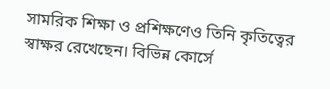সামরিক শিক্ষা ও প্রশিক্ষণেও তিনি কৃতিত্বের স্বাক্ষর রেখেছেন। বিভিন্ন কোর্সে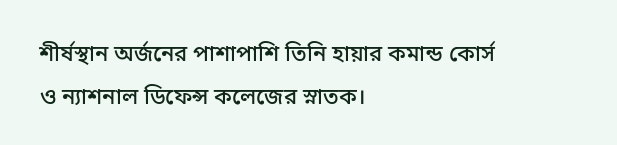শীর্ষস্থান অর্জনের পাশাপাশি তিনি হায়ার কমান্ড কোর্স ও ন্যাশনাল ডিফেন্স কলেজের স্নাতক।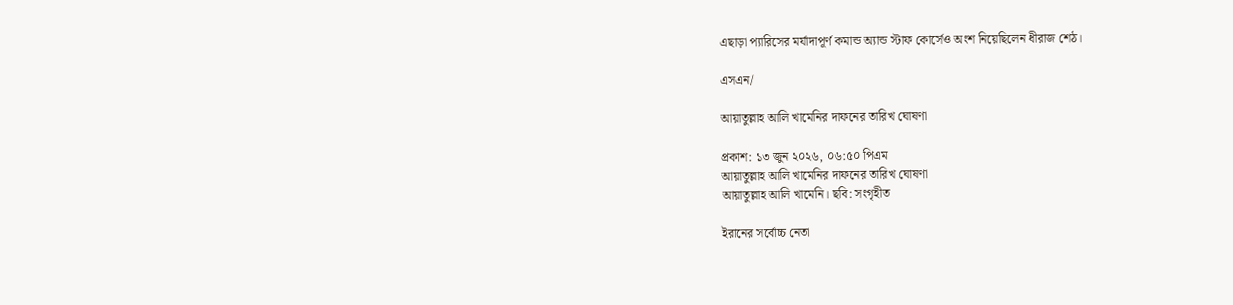এছাড়া প্যারিসের মর্যাদাপূর্ণ কমান্ড অ্যান্ড স্টাফ কোর্সেও অংশ নিয়েছিলেন ধীরাজ শেঠ।

এসএন/

আয়াতুল্লাহ আলি খামেনির দাফনের তারিখ ঘোষণা

প্রকাশ: ১৩ জুন ২০২৬, ০৬:৫০ পিএম
আয়াতুল্লাহ আলি খামেনির দাফনের তারিখ ঘোষণা
আয়াতুল্লাহ আলি খামেনি। ছবি: সংগৃহীত

ইরানের সর্বোচ্চ নেতা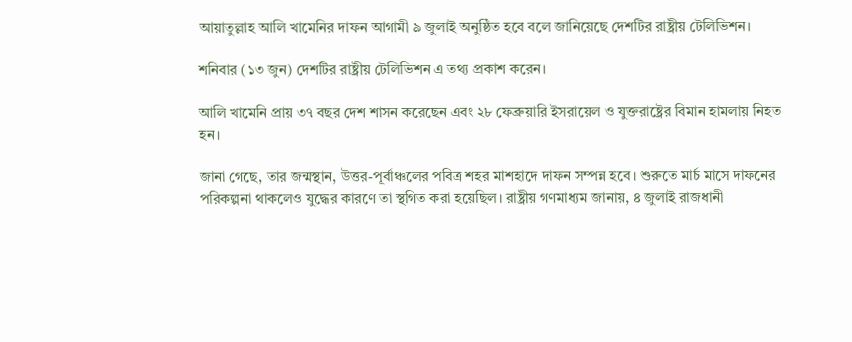আয়াতুল্লাহ আলি খামেনির দাফন আগামী ৯ জুলাই অনুষ্ঠিত হবে বলে জানিয়েছে দেশটির রাষ্ট্রীয় টেলিভিশন।

শনিবার (১৩ জুন) দেশটির রাষ্ট্রীয় টেলিভিশন এ তথ্য প্রকাশ করেন।

আলি খামেনি প্রায় ৩৭ বছর দেশ শাসন করেছেন এবং ২৮ ফেব্রুয়ারি ইসরায়েল ও যুক্তরাষ্ট্রের বিমান হামলায় নিহত হন।

জানা গেছে, তার জন্মস্থান, উত্তর-পূর্বাঞ্চলের পবিত্র শহর মাশহাদে দাফন সম্পন্ন হবে। শুরুতে মার্চ মাসে দাফনের পরিকল্পনা থাকলেও যুদ্ধের কারণে তা স্থগিত করা হয়েছিল। রাষ্ট্রীয় গণমাধ্যম জানায়, ৪ জুলাই রাজধানী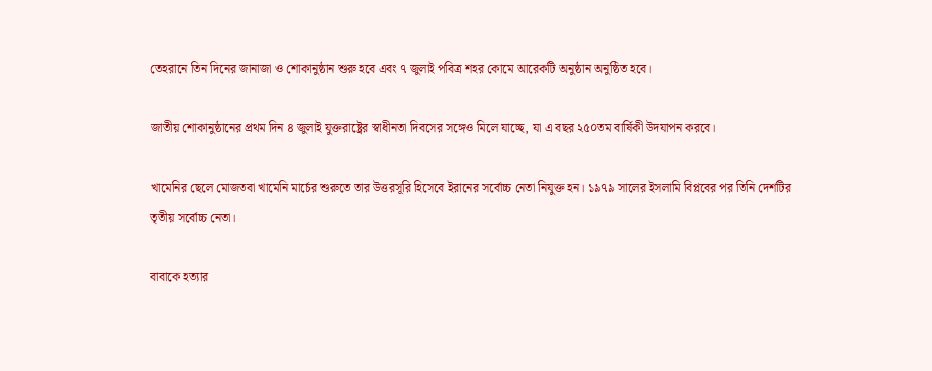তেহরানে তিন দিনের জানাজা ও শোকানুষ্ঠান শুরু হবে এবং ৭ জুলাই পবিত্র শহর কোমে আরেকটি অনুষ্ঠান অনুষ্ঠিত হবে।

জাতীয় শোকানুষ্ঠানের প্রথম দিন ৪ জুলাই যুক্তরাষ্ট্রের স্বাধীনতা দিবসের সঙ্গেও মিলে যাচ্ছে, যা এ বছর ২৫০তম বার্ষিকী উদযাপন করবে।

খামেনির ছেলে মোজতবা খামেনি মার্চের শুরুতে তার উত্তরসূরি হিসেবে ইরানের সর্বোচ্চ নেতা নিযুক্ত হন। ১৯৭৯ সালের ইসলামি বিপ্লবের পর তিনি দেশটির তৃতীয় সর্বোচ্চ নেতা।

বাবাকে হত্যার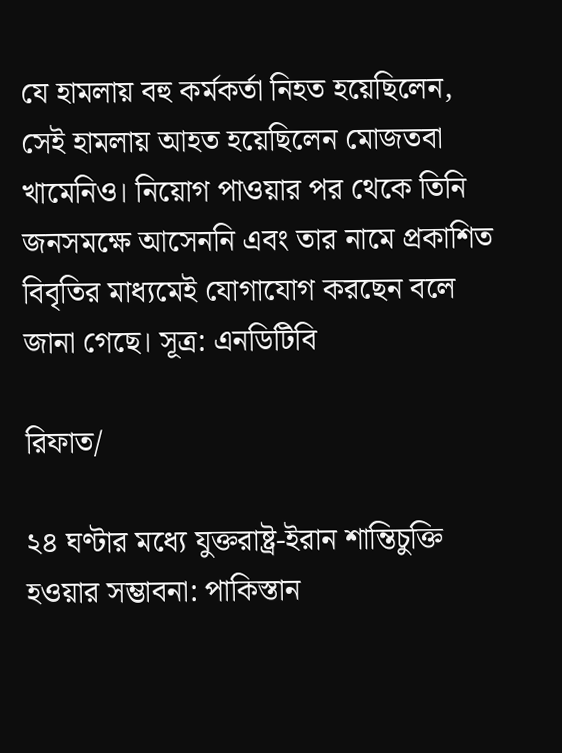যে হামলায় বহু কর্মকর্তা নিহত হয়েছিলেন, সেই হামলায় আহত হয়েছিলেন মোজতবা খামেনিও। নিয়োগ পাওয়ার পর থেকে তিনি জনসমক্ষে আসেননি এবং তার নামে প্রকাশিত বিবৃতির মাধ্যমেই যোগাযোগ করছেন বলে জানা গেছে। সূত্র: এনডিটিবি

রিফাত/

২৪ ঘণ্টার মধ্যে যুক্তরাষ্ট্র-ইরান শান্তিচুক্তি হওয়ার সম্ভাবনা: পাকিস্তান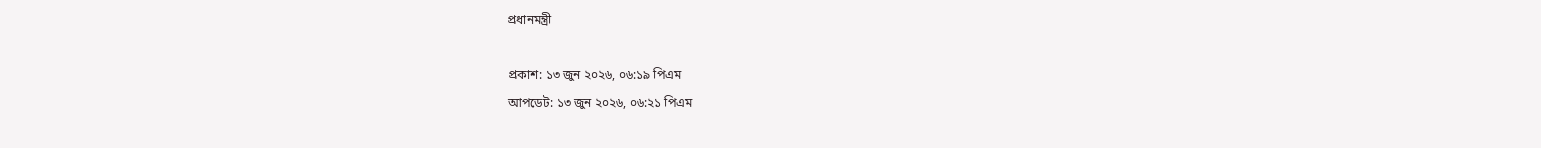প্রধানমন্ত্রী

প্রকাশ: ১৩ জুন ২০২৬, ০৬:১৯ পিএম
আপডেট: ১৩ জুন ২০২৬, ০৬:২১ পিএম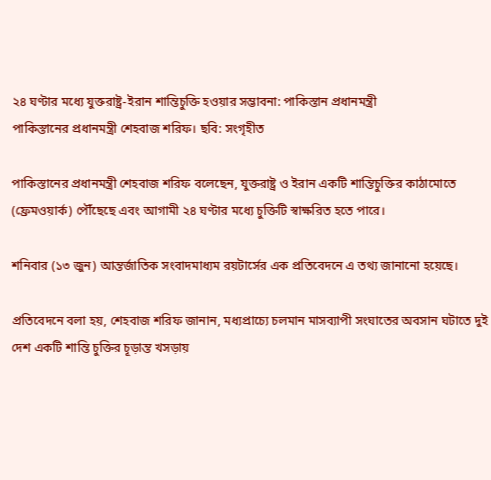২৪ ঘণ্টার মধ্যে যুক্তরাষ্ট্র-ইরান শান্তিচুক্তি হওয়ার সম্ভাবনা: পাকিস্তান প্রধানমন্ত্রী
পাকিস্তানের প্রধানমন্ত্রী শেহবাজ শরিফ। ছবি: সংগৃহীত

পাকিস্তানের প্রধানমন্ত্রী শেহবাজ শরিফ বলেছেন, যুক্তরাষ্ট্র ও ইরান একটি শান্তিচুক্তির কাঠামোতে (ফ্রেমওয়ার্ক) পৌঁছেছে এবং আগামী ২৪ ঘণ্টার মধ্যে চুক্তিটি স্বাক্ষরিত হতে পারে।

শনিবার (১৩ জুন) আন্তর্জাতিক সংবাদমাধ্যম রয়টার্সের এক প্রতিবেদনে এ তথ্য জানানো হয়েছে।

প্রতিবেদনে বলা হয়, শেহবাজ শরিফ জানান, মধ্যপ্রাচ্যে চলমান মাসব্যাপী সংঘাতের অবসান ঘটাতে দুই দেশ একটি শান্তি চুক্তির চূড়ান্ত খসড়ায়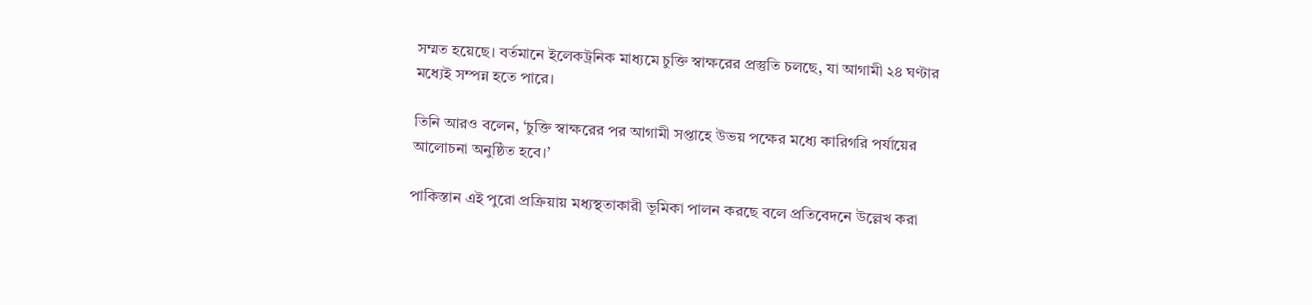সম্মত হয়েছে। বর্তমানে ইলেকট্রনিক মাধ্যমে চুক্তি স্বাক্ষরের প্রস্তুতি চলছে, যা আগামী ২৪ ঘণ্টার মধ্যেই সম্পন্ন হতে পারে।

তিনি আরও বলেন, ‘চুক্তি স্বাক্ষরের পর আগামী সপ্তাহে উভয় পক্ষের মধ্যে কারিগরি পর্যায়ের আলোচনা অনুষ্ঠিত হবে।’

পাকিস্তান এই পুরো প্রক্রিয়ায় মধ্যস্থতাকারী ভূমিকা পালন করছে বলে প্রতিবেদনে উল্লেখ করা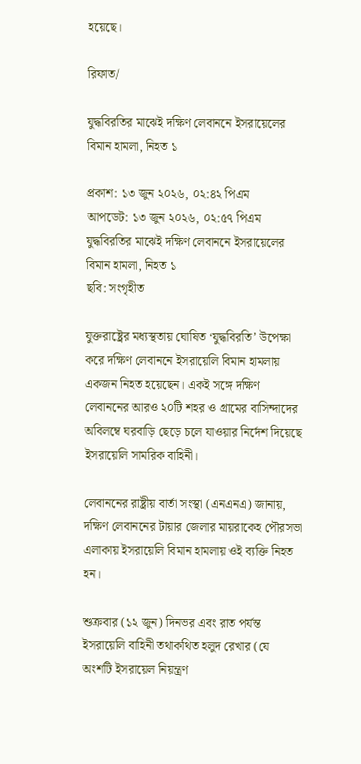হয়েছে।

রিফাত/

যুদ্ধবিরতির মাঝেই দক্ষিণ লেবাননে ইসরায়েলের বিমান হামলা, নিহত ১

প্রকাশ: ১৩ জুন ২০২৬, ০২:৪২ পিএম
আপডেট: ১৩ জুন ২০২৬, ০২:৫৭ পিএম
যুদ্ধবিরতির মাঝেই দক্ষিণ লেবাননে ইসরায়েলের বিমান হামলা, নিহত ১
ছবি: সংগৃহীত

যুক্তরাষ্ট্রের মধ্যস্থতায় ঘোষিত ‘যুদ্ধবিরতি’ উপেক্ষা করে দক্ষিণ লেবাননে ইসরায়েলি বিমান হামলায় একজন নিহত হয়েছেন। একই সঙ্গে দক্ষিণ লেবাননের আরও ২০টি শহর ও গ্রামের বাসিন্দাদের অবিলম্বে ঘরবাড়ি ছেড়ে চলে যাওয়ার নির্দেশ দিয়েছে ইসরায়েলি সামরিক বাহিনী।

লেবাননের রাষ্ট্রীয় বার্তা সংস্থা (এনএনএ) জানায়, দক্ষিণ লেবাননের টায়ার জেলার মায়রাকেহ পৌরসভা এলাকায় ইসরায়েলি বিমান হামলায় ওই ব্যক্তি নিহত হন।

শুক্রবার (১২ জুন) দিনভর এবং রাত পর্যন্ত ইসরায়েলি বাহিনী তথাকথিত হলুদ রেখার (যে অংশটি ইসরায়েল নিয়ন্ত্রণ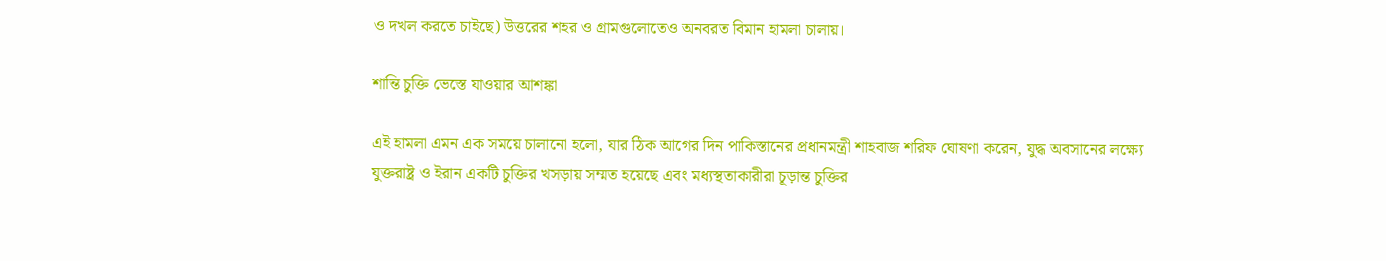ও দখল করতে চাইছে) উত্তরের শহর ও গ্রামগুলোতেও অনবরত বিমান হামলা চালায়।

শান্তি চুক্তি ভেস্তে যাওয়ার আশঙ্কা

এই হামলা এমন এক সময়ে চালানো হলো, যার ঠিক আগের দিন পাকিস্তানের প্রধানমন্ত্রী শাহবাজ শরিফ ঘোষণা করেন, যুদ্ধ অবসানের লক্ষ্যে যুক্তরাষ্ট্র ও ইরান একটি চুক্তির খসড়ায় সম্মত হয়েছে এবং মধ্যস্থতাকারীরা চূড়ান্ত চুক্তির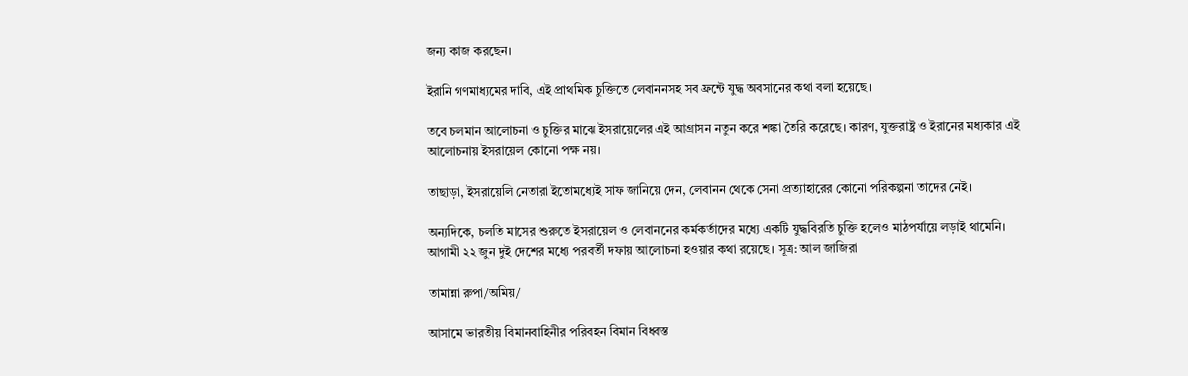জন্য কাজ করছেন।

ইরানি গণমাধ্যমের দাবি, এই প্রাথমিক চুক্তিতে লেবাননসহ সব ফ্রন্টে যুদ্ধ অবসানের কথা বলা হয়েছে।

তবে চলমান আলোচনা ও চুক্তির মাঝে ইসরায়েলের এই আগ্রাসন নতুন করে শঙ্কা তৈরি করেছে। কারণ, যুক্তরাষ্ট্র ও ইরানের মধ্যকার এই আলোচনায় ইসরায়েল কোনো পক্ষ নয়।

তাছাড়া, ইসরায়েলি নেতারা ইতোমধ্যেই সাফ জানিয়ে দেন, লেবানন থেকে সেনা প্রত্যাহারের কোনো পরিকল্পনা তাদের নেই।

অন্যদিকে, চলতি মাসের শুরুতে ইসরায়েল ও লেবাননের কর্মকর্তাদের মধ্যে একটি যুদ্ধবিরতি চুক্তি হলেও মাঠপর্যায়ে লড়াই থামেনি। আগামী ২২ জুন দুই দেশের মধ্যে পরবর্তী দফায় আলোচনা হওয়ার কথা রয়েছে। সূত্র: আল জাজিরা

তামান্না রুপা/অমিয়/

আসামে ভারতীয় বিমানবাহিনীর পরিবহন বিমান বিধ্বস্ত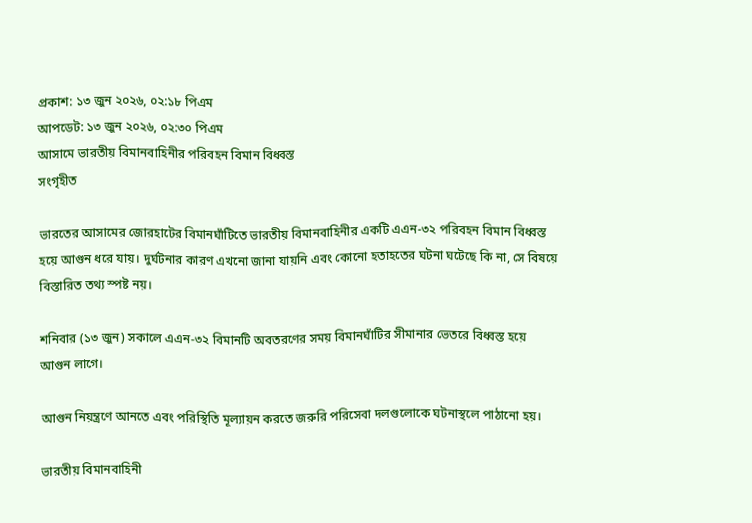প্রকাশ: ১৩ জুন ২০২৬, ০২:১৮ পিএম
আপডেট: ১৩ জুন ২০২৬, ০২:৩০ পিএম
আসামে ভারতীয় বিমানবাহিনীর পরিবহন বিমান বিধ্বস্ত
সংগৃহীত

ভারতের আসামের জোরহাটের বিমানঘাঁটিতে ভারতীয় বিমানবাহিনীর একটি এএন-৩২ পরিবহন বিমান বিধ্বস্ত হয়ে আগুন ধরে যায়। দুর্ঘটনার কারণ এখনো জানা যায়নি এবং কোনো হতাহতের ঘটনা ঘটেছে কি না, সে বিষয়ে বিস্তারিত তথ্য স্পষ্ট নয়।

শনিবার (১৩ জুন) সকালে এএন-৩২ বিমানটি অবতরণের সময় বিমানঘাঁটির সীমানার ভেতরে বিধ্বস্ত হয়ে আগুন লাগে।

আগুন নিয়ন্ত্রণে আনতে এবং পরিস্থিতি মূল্যায়ন করতে জরুরি পরিসেবা দলগুলোকে ঘটনাস্থলে পাঠানো হয়।

ভারতীয় বিমানবাহিনী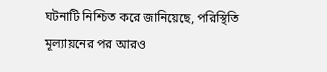ঘটনাটি নিশ্চিত করে জানিয়েছে, পরিস্থিতি মূল্যায়নের পর আরও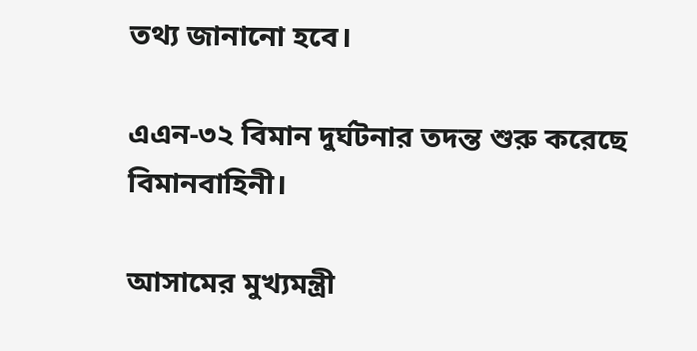তথ্য জানানো হবে।

এএন-৩২ বিমান দুর্ঘটনার তদন্ত শুরু করেছে বিমানবাহিনী।

আসামের মুখ্যমন্ত্রী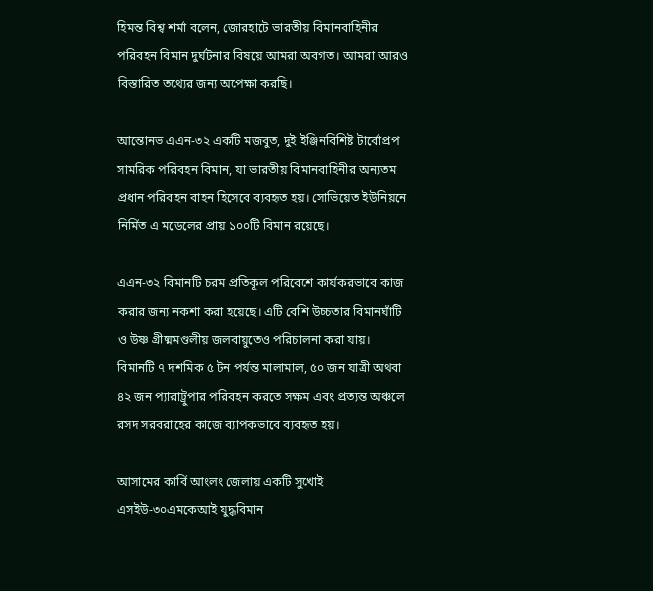হিমন্ত বিশ্ব শর্মা বলেন, জোরহাটে ভারতীয় বিমানবাহিনীর পরিবহন বিমান দুর্ঘটনার বিষয়ে আমরা অবগত। আমরা আরও বিস্তারিত তথ্যের জন্য অপেক্ষা করছি।

আন্তোনভ এএন-৩২ একটি মজবুত, দুই ইঞ্জিনবিশিষ্ট টার্বোপ্রপ সামরিক পরিবহন বিমান, যা ভারতীয় বিমানবাহিনীর অন্যতম প্রধান পরিবহন বাহন হিসেবে ব্যবহৃত হয়। সোভিয়েত ইউনিয়নে নির্মিত এ মডেলের প্রায় ১০০টি বিমান রয়েছে।

এএন-৩২ বিমানটি চরম প্রতিকূল পরিবেশে কার্যকরভাবে কাজ করার জন্য নকশা করা হয়েছে। এটি বেশি উচ্চতার বিমানঘাঁটি ও উষ্ণ গ্রীষ্মমণ্ডলীয় জলবায়ুতেও পরিচালনা করা যায়। বিমানটি ৭ দশমিক ৫ টন পর্যন্ত মালামাল, ৫০ জন যাত্রী অথবা ৪২ জন প্যারাট্রুপার পরিবহন করতে সক্ষম এবং প্রত্যন্ত অঞ্চলে রসদ সরবরাহের কাজে ব্যাপকভাবে ব্যবহৃত হয়।

আসামের কার্বি আংলং জেলায় একটি সুখোই এসইউ-৩০এমকেআই যুদ্ধবিমান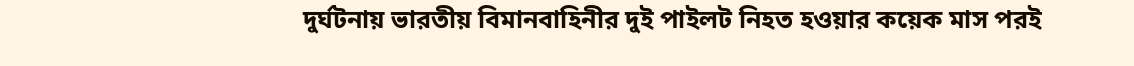দুর্ঘটনায় ভারতীয় বিমানবাহিনীর দুই পাইলট নিহত হওয়ার কয়েক মাস পরই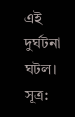এই দুর্ঘটনা ঘটল। সূত্র: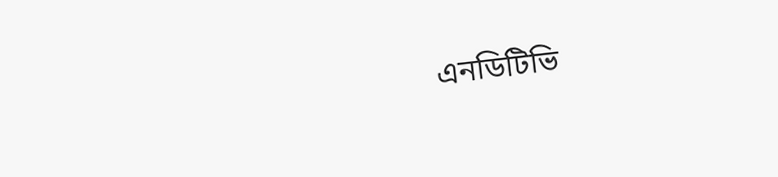এনডিটিভি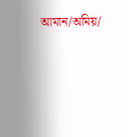আমান/অমিয়/